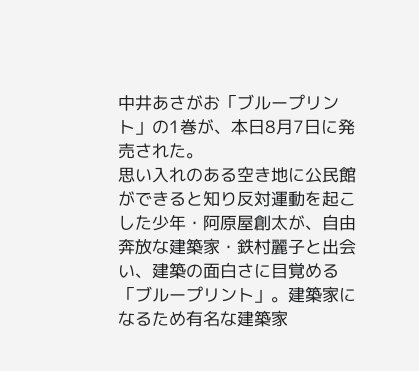中井あさがお「ブループリント」の1巻が、本日8月7日に発売された。
思い入れのある空き地に公民館ができると知り反対運動を起こした少年・阿原屋創太が、自由奔放な建築家・鉄村麗子と出会い、建築の面白さに目覚める「ブループリント」。建築家になるため有名な建築家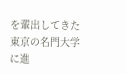を輩出してきた東京の名門大学に進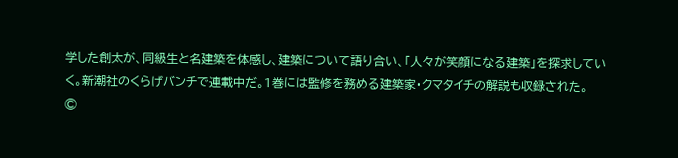学した創太が、同級生と名建築を体感し、建築について語り合い、「人々が笑顔になる建築」を探求していく。新潮社のくらげバンチで連載中だ。1巻には監修を務める建築家・クマタイチの解説も収録された。
©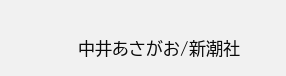中井あさがお/新潮社